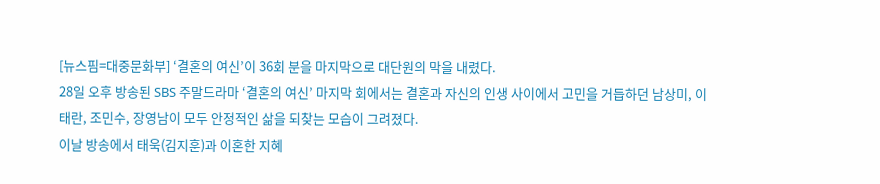[뉴스핌=대중문화부] ‘결혼의 여신’이 36회 분을 마지막으로 대단원의 막을 내렸다.
28일 오후 방송된 SBS 주말드라마 ‘결혼의 여신’ 마지막 회에서는 결혼과 자신의 인생 사이에서 고민을 거듭하던 남상미, 이태란, 조민수, 장영남이 모두 안정적인 삶을 되찾는 모습이 그려졌다.
이날 방송에서 태욱(김지훈)과 이혼한 지혜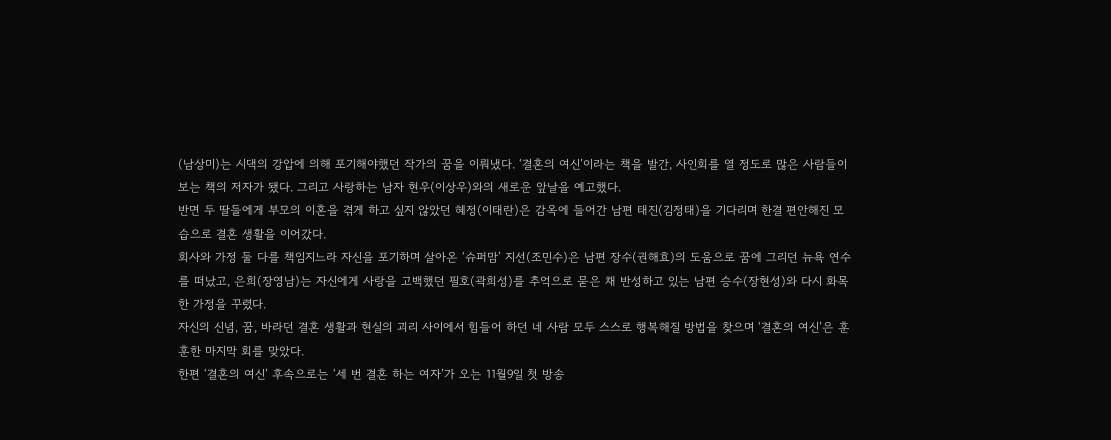(남상미)는 시댁의 강압에 의해 포기해야했던 작가의 꿈을 이뤄냈다. ‘결혼의 여신’이라는 책을 발간, 사인회를 열 정도로 많은 사람들이 보는 책의 저자가 됐다. 그리고 사랑하는 남자 현우(이상우)와의 새로운 앞날을 예고했다.
반면 두 딸들에게 부모의 이혼을 겪게 하고 싶지 않았던 혜정(이태란)은 감옥에 들어간 남편 태진(김정태)을 기다리며 한결 편안해진 모습으로 결혼 생활을 이어갔다.
회사와 가정 둘 다를 책임지느라 자신을 포기하며 살아온 ‘슈퍼맘’ 지선(조민수)은 남편 장수(권해효)의 도움으로 꿈에 그리던 뉴욕 연수를 떠났고, 은희(장영남)는 자신에게 사랑을 고백했던 필호(곽희성)를 추억으로 묻은 채 반성하고 있는 남편 승수(장현성)와 다시 화목한 가정을 꾸렸다.
자신의 신념, 꿈, 바라던 결혼 생활과 현실의 괴리 사이에서 힘들어 하던 네 사람 모두 스스로 행복해질 방법을 찾으며 ‘결혼의 여신’은 훈훈한 마지막 회를 맞았다.
한편 ‘결혼의 여신’ 후속으로는 ‘세 번 결혼 하는 여자’가 오는 11월9일 첫 방송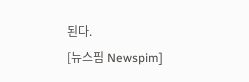된다.
[뉴스핌 Newspim]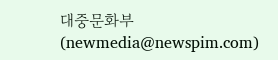대중문화부 (newmedia@newspim.com)